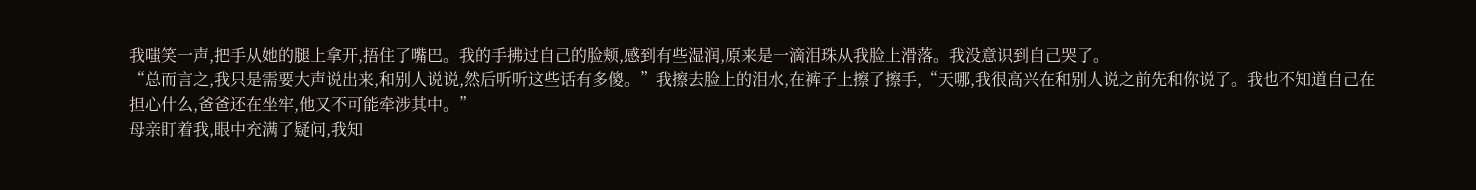我嗤笑一声,把手从她的腿上拿开,捂住了嘴巴。我的手拂过自己的脸颊,感到有些湿润,原来是一滴泪珠从我脸上滑落。我没意识到自己哭了。
“总而言之,我只是需要大声说出来,和别人说说,然后听听这些话有多傻。”我擦去脸上的泪水,在裤子上擦了擦手,“天哪,我很高兴在和别人说之前先和你说了。我也不知道自己在担心什么,爸爸还在坐牢,他又不可能牵涉其中。”
母亲盯着我,眼中充满了疑问,我知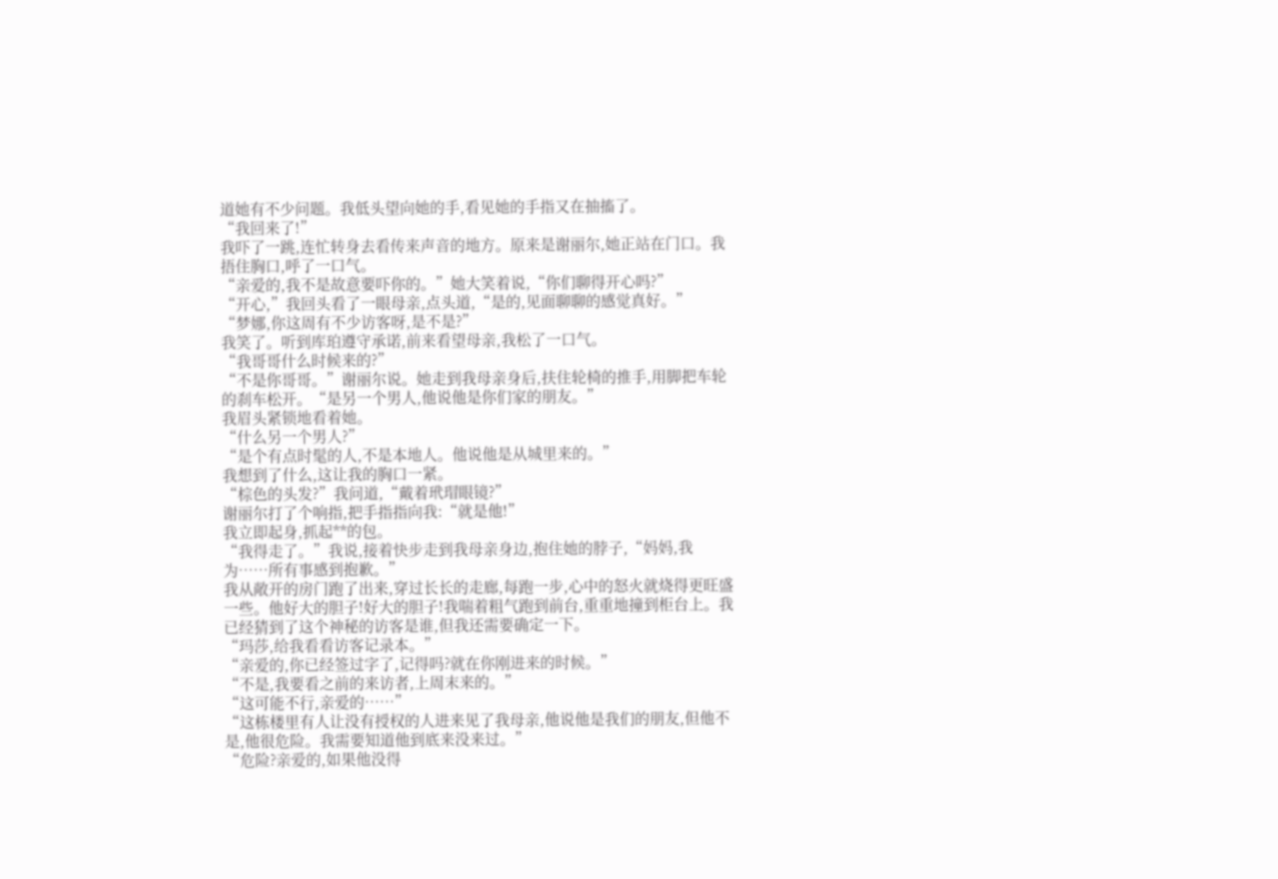道她有不少问题。我低头望向她的手,看见她的手指又在抽搐了。
“我回来了!”
我吓了一跳,连忙转身去看传来声音的地方。原来是谢丽尔,她正站在门口。我捂住胸口,呼了一口气。
“亲爱的,我不是故意要吓你的。”她大笑着说,“你们聊得开心吗?”
“开心,”我回头看了一眼母亲,点头道,“是的,见面聊聊的感觉真好。”
“梦娜,你这周有不少访客呀,是不是?”
我笑了。听到库珀遵守承诺,前来看望母亲,我松了一口气。
“我哥哥什么时候来的?”
“不是你哥哥。”谢丽尔说。她走到我母亲身后,扶住轮椅的推手,用脚把车轮的刹车松开。“是另一个男人,他说他是你们家的朋友。”
我眉头紧锁地看着她。
“什么另一个男人?”
“是个有点时髦的人,不是本地人。他说他是从城里来的。”
我想到了什么,这让我的胸口一紧。
“棕色的头发?”我问道,“戴着玳瑁眼镜?”
谢丽尔打了个响指,把手指指向我:“就是他!”
我立即起身,抓起**的包。
“我得走了。”我说,接着快步走到我母亲身边,抱住她的脖子,“妈妈,我为……所有事感到抱歉。”
我从敞开的房门跑了出来,穿过长长的走廊,每跑一步,心中的怒火就烧得更旺盛一些。他好大的胆子!好大的胆子!我喘着粗气跑到前台,重重地撞到柜台上。我已经猜到了这个神秘的访客是谁,但我还需要确定一下。
“玛莎,给我看看访客记录本。”
“亲爱的,你已经签过字了,记得吗?就在你刚进来的时候。”
“不是,我要看之前的来访者,上周末来的。”
“这可能不行,亲爱的……”
“这栋楼里有人让没有授权的人进来见了我母亲,他说他是我们的朋友,但他不是,他很危险。我需要知道他到底来没来过。”
“危险?亲爱的,如果他没得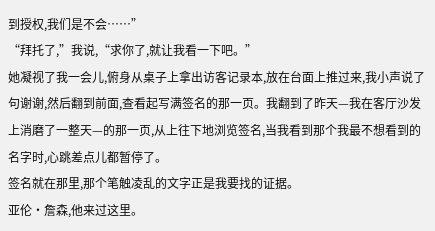到授权,我们是不会……”
“拜托了,”我说,“求你了,就让我看一下吧。”
她凝视了我一会儿,俯身从桌子上拿出访客记录本,放在台面上推过来,我小声说了句谢谢,然后翻到前面,查看起写满签名的那一页。我翻到了昨天—我在客厅沙发上消磨了一整天—的那一页,从上往下地浏览签名,当我看到那个我最不想看到的名字时,心跳差点儿都暂停了。
签名就在那里,那个笔触凌乱的文字正是我要找的证据。
亚伦·詹森,他来过这里。